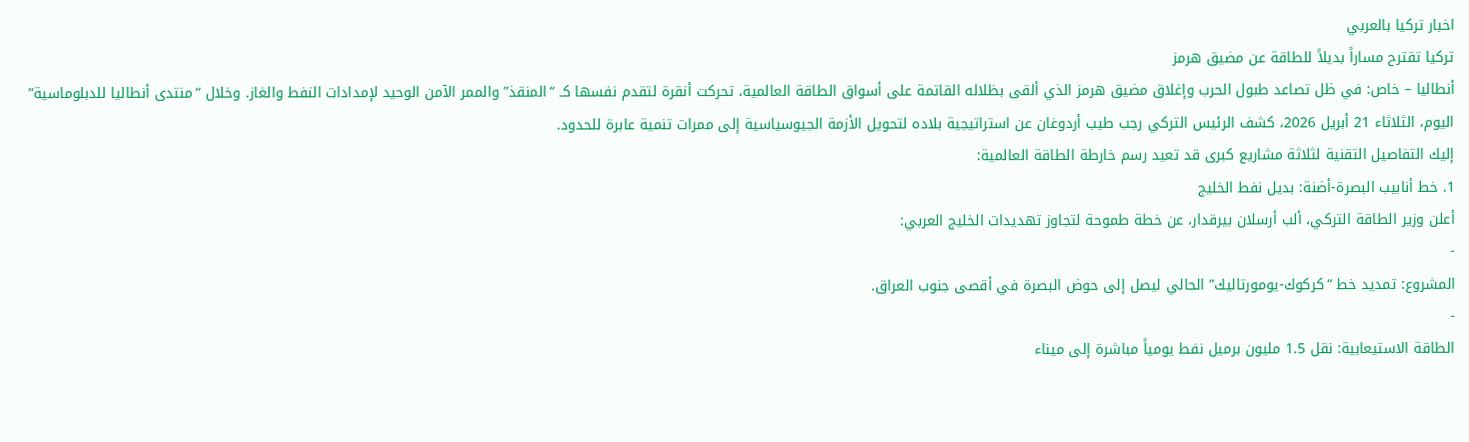اخبار تركيا بالعربي
تركيا تقترح مساراً بديلاً للطاقة عن مضيق هرمز
أنطاليا – خاص: في ظل تصاعد طبول الحرب وإغلاق مضيق هرمز الذي ألقى بظلاله القاتمة على أسواق الطاقة العالمية، تحركت أنقرة لتقدم نفسها كـ “المنقذ” والممر الآمن الوحيد لإمدادات النفط والغاز. وخلال “منتدى أنطاليا للدبلوماسية” اليوم، الثلاثاء 21 أبريل 2026، كشف الرئيس التركي رجب طيب أردوغان عن استراتيجية بلاده لتحويل الأزمة الجيوسياسية إلى ممرات تنمية عابرة للحدود.
إليك التفاصيل التقنية لثلاثة مشاريع كبرى قد تعيد رسم خارطة الطاقة العالمية:
1. خط أنابيب البصرة-أضنة: بديل نفط الخليج
أعلن وزير الطاقة التركي، ألب أرسلان بيرقدار، عن خطة طموحة لتجاوز تهديدات الخليج العربي:
-
المشروع: تمديد خط “كركوك-يومورتاليك” الحالي ليصل إلى حوض البصرة في أقصى جنوب العراق.
-
الطاقة الاستيعابية: نقل 1.5 مليون برميل نفط يومياً مباشرة إلى ميناء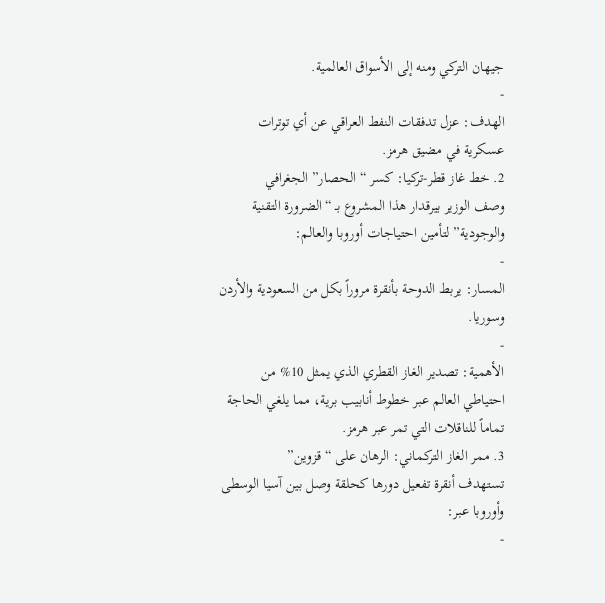جيهان التركي ومنه إلى الأسواق العالمية.
-
الهدف: عزل تدفقات النفط العراقي عن أي توترات عسكرية في مضيق هرمز.
2. خط غاز قطر-تركيا: كسر “الحصار” الجغرافي
وصف الوزير بيرقدار هذا المشروع بـ “الضرورة التقنية والوجودية” لتأمين احتياجات أوروبا والعالم:
-
المسار: يربط الدوحة بأنقرة مروراً بكل من السعودية والأردن وسوريا.
-
الأهمية: تصدير الغاز القطري الذي يمثل 10% من احتياطي العالم عبر خطوط أنابيب برية، مما يلغي الحاجة تماماً للناقلات التي تمر عبر هرمز.
3. ممر الغاز التركماني: الرهان على “قزوين”
تستهدف أنقرة تفعيل دورها كحلقة وصل بين آسيا الوسطى وأوروبا عبر:
-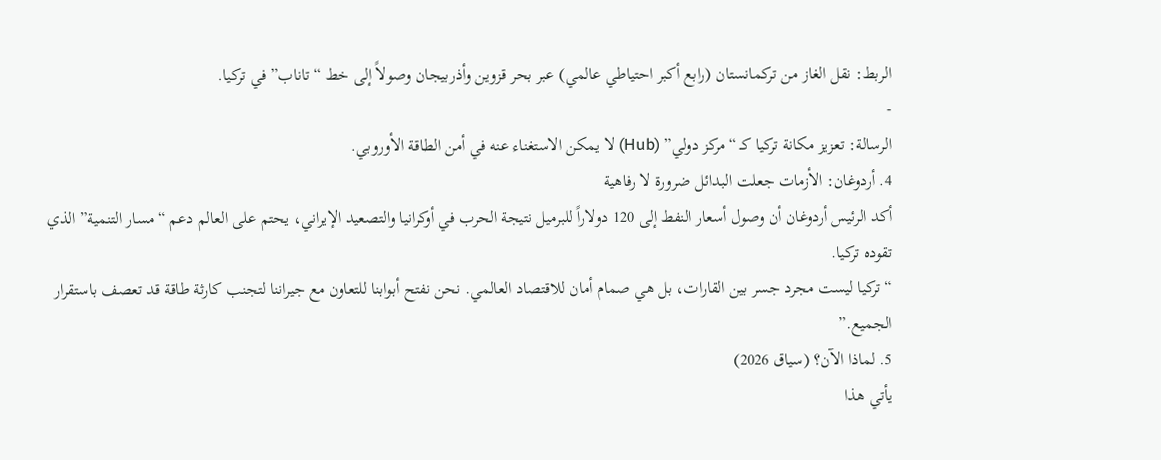الربط: نقل الغاز من تركمانستان (رابع أكبر احتياطي عالمي) عبر بحر قزوين وأذربيجان وصولاً إلى خط “تاناب” في تركيا.
-
الرسالة: تعزيز مكانة تركيا كـ “مركز دولي” (Hub) لا يمكن الاستغناء عنه في أمن الطاقة الأوروبي.
4. أردوغان: الأزمات جعلت البدائل ضرورة لا رفاهية
أكد الرئيس أردوغان أن وصول أسعار النفط إلى 120 دولاراً للبرميل نتيجة الحرب في أوكرانيا والتصعيد الإيراني، يحتم على العالم دعم “مسار التنمية” الذي تقوده تركيا.
“تركيا ليست مجرد جسر بين القارات، بل هي صمام أمان للاقتصاد العالمي. نحن نفتح أبوابنا للتعاون مع جيراننا لتجنب كارثة طاقة قد تعصف باستقرار الجميع.”
5. لماذا الآن؟ (سياق 2026)
يأتي هذا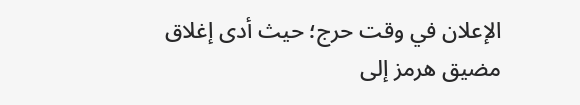الإعلان في وقت حرج؛ حيث أدى إغلاق مضيق هرمز إلى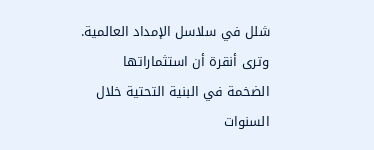شلل في سلاسل الإمداد العالمية. وترى أنقرة أن استثماراتها الضخمة في البنية التحتية خلال السنوات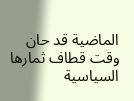الماضية قد حان وقت قطاف ثمارها السياسية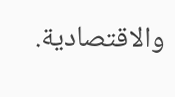والاقتصادية.